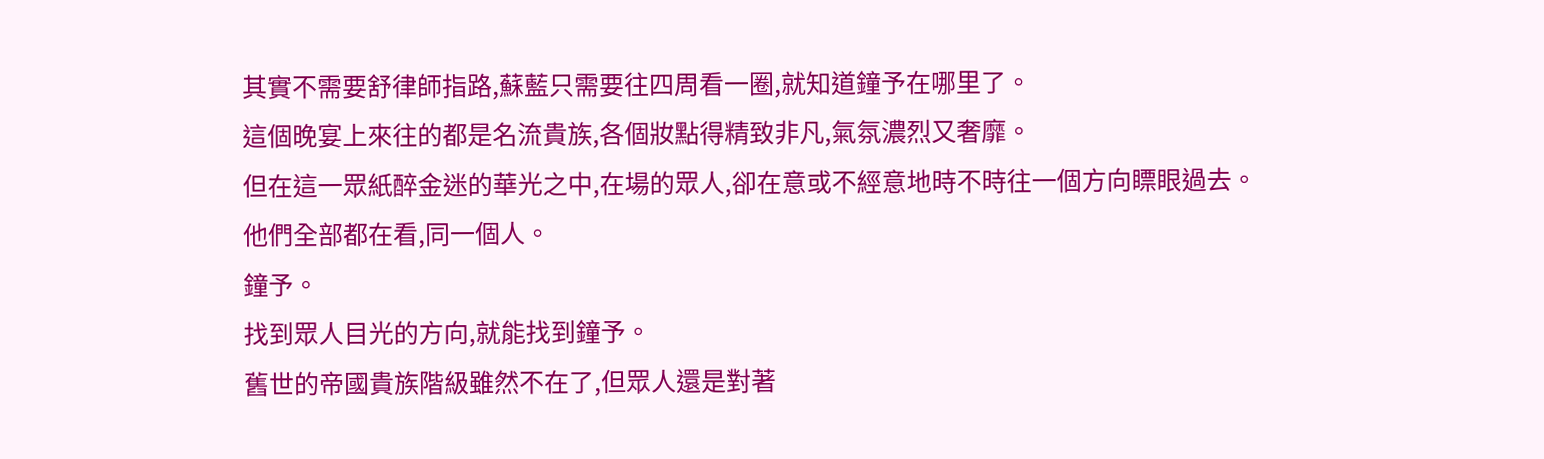其實不需要舒律師指路,蘇藍只需要往四周看一圈,就知道鐘予在哪里了。
這個晚宴上來往的都是名流貴族,各個妝點得精致非凡,氣氛濃烈又奢靡。
但在這一眾紙醉金迷的華光之中,在場的眾人,卻在意或不經意地時不時往一個方向瞟眼過去。
他們全部都在看,同一個人。
鐘予。
找到眾人目光的方向,就能找到鐘予。
舊世的帝國貴族階級雖然不在了,但眾人還是對著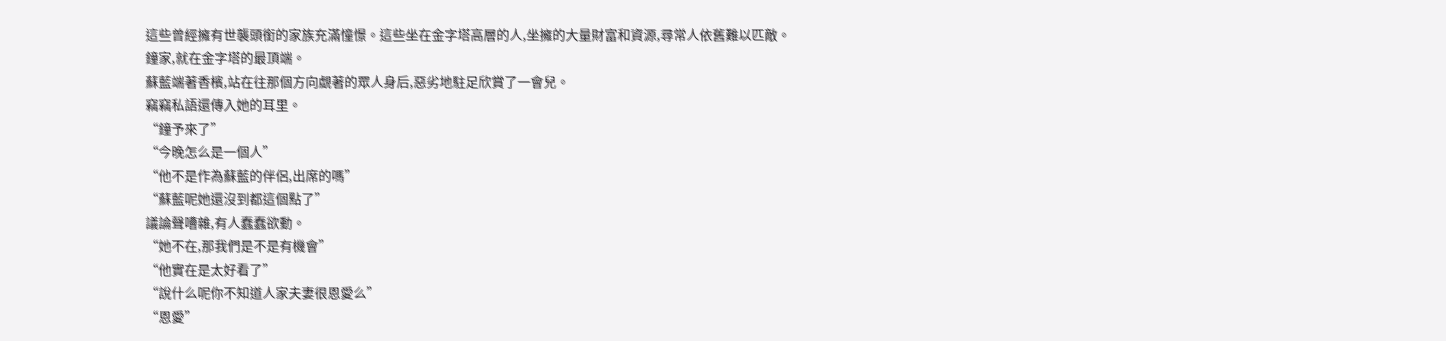這些曾經擁有世襲頭銜的家族充滿憧憬。這些坐在金字塔高層的人,坐擁的大量財富和資源,尋常人依舊難以匹敵。
鐘家,就在金字塔的最頂端。
蘇藍端著香檳,站在往那個方向覷著的眾人身后,惡劣地駐足欣賞了一會兒。
竊竊私語還傳入她的耳里。
“鐘予來了”
“今晚怎么是一個人”
“他不是作為蘇藍的伴侶,出席的嗎”
“蘇藍呢她還沒到都這個點了”
議論聲嘈雜,有人蠢蠢欲動。
“她不在,那我們是不是有機會”
“他實在是太好看了”
“說什么呢你不知道人家夫妻很恩愛么”
“恩愛”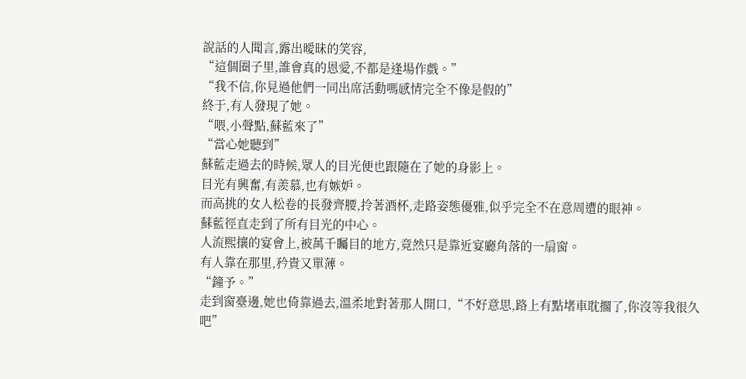說話的人聞言,露出曖昧的笑容,
“這個圈子里,誰會真的恩愛,不都是逢場作戲。”
“我不信,你見過他們一同出席活動嗎感情完全不像是假的”
終于,有人發現了她。
“喂,小聲點,蘇藍來了”
“當心她聽到”
蘇藍走過去的時候,眾人的目光便也跟隨在了她的身影上。
目光有興奮,有羨慕,也有嫉妒。
而高挑的女人松卷的長發齊腰,拎著酒杯,走路姿態優雅,似乎完全不在意周遭的眼神。
蘇藍徑直走到了所有目光的中心。
人流熙攘的宴會上,被萬千矚目的地方,竟然只是靠近宴廳角落的一扇窗。
有人靠在那里,矜貴又單薄。
“鐘予。”
走到窗臺邊,她也倚靠過去,溫柔地對著那人開口,“不好意思,路上有點堵車耽擱了,你沒等我很久吧”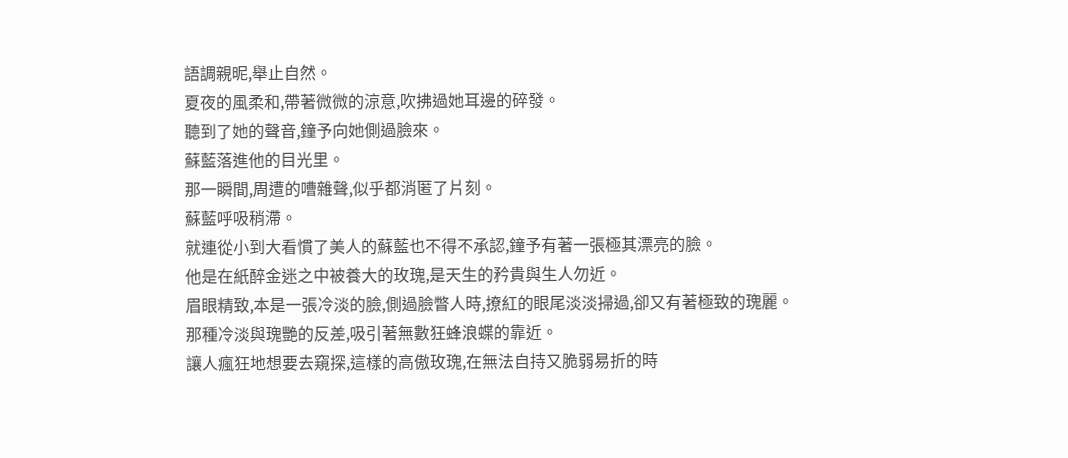語調親昵,舉止自然。
夏夜的風柔和,帶著微微的涼意,吹拂過她耳邊的碎發。
聽到了她的聲音,鐘予向她側過臉來。
蘇藍落進他的目光里。
那一瞬間,周遭的嘈雜聲,似乎都消匿了片刻。
蘇藍呼吸稍滯。
就連從小到大看慣了美人的蘇藍也不得不承認,鐘予有著一張極其漂亮的臉。
他是在紙醉金迷之中被養大的玫瑰,是天生的矜貴與生人勿近。
眉眼精致,本是一張冷淡的臉,側過臉瞥人時,撩紅的眼尾淡淡掃過,卻又有著極致的瑰麗。
那種冷淡與瑰艷的反差,吸引著無數狂蜂浪蝶的靠近。
讓人瘋狂地想要去窺探,這樣的高傲玫瑰,在無法自持又脆弱易折的時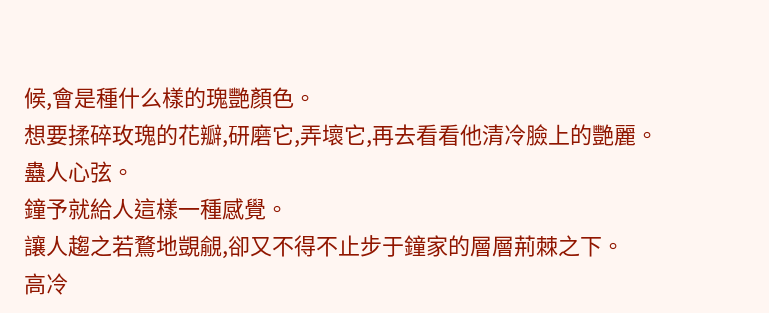候,會是種什么樣的瑰艷顏色。
想要揉碎玫瑰的花瓣,研磨它,弄壞它,再去看看他清冷臉上的艷麗。
蠱人心弦。
鐘予就給人這樣一種感覺。
讓人趨之若鶩地覬覦,卻又不得不止步于鐘家的層層荊棘之下。
高冷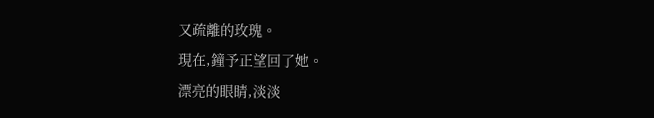又疏離的玫瑰。
現在,鐘予正望回了她。
漂亮的眼睛,淡淡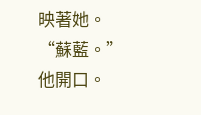映著她。
“蘇藍。”他開口。